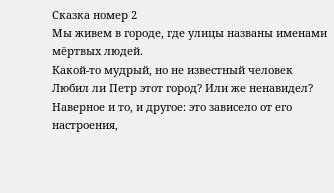Сказка номер 2
Мы живем в городе, где улицы названы именами мёртвых людей.
Какой-то мудрый, но не известный человек
Любил ли Петр этот город? Или же ненавидел? Наверное и то, и другое: это зависело от его настроения,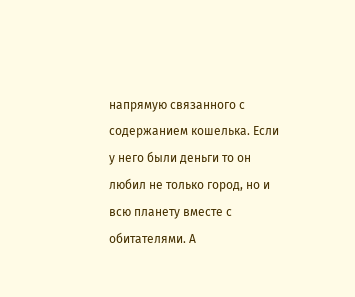напрямую связанного с содержанием кошелька. Если у него были деньги то он любил не только город, но и всю планету вместе с обитателями. А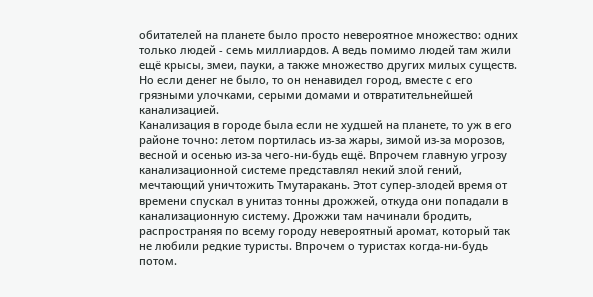обитателей на планете было просто невероятное множество: одних только людей - семь миллиардов. А ведь помимо людей там жили ещё крысы, змеи, пауки, а также множество других милых существ. Но если денег не было, то он ненавидел город, вместе с его грязными улочками, серыми домами и отвратительнейшей канализацией.
Канализация в городе была если не худшей на планете, то уж в его районе точно: летом портилась из-за жары, зимой из-за морозов, весной и осенью из-за чего-ни-будь ещё. Впрочем главную угрозу канализационной системе представлял некий злой гений, мечтающий уничтожить Тмутаракань. Этот супер-злодей время от времени спускал в унитаз тонны дрожжей, откуда они попадали в канализационную систему. Дрожжи там начинали бродить, распространяя по всему городу невероятный аромат, который так не любили редкие туристы. Впрочем о туристах когда-ни-будь потом.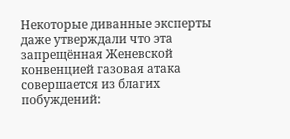Некоторые диванные эксперты даже утверждали что эта запрещённая Женевской конвенцией газовая атака совершается из благих побуждений: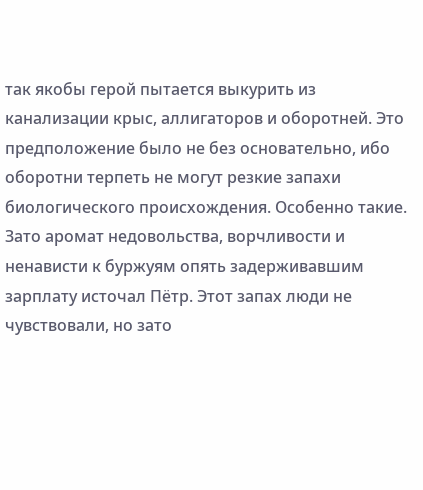так якобы герой пытается выкурить из канализации крыс, аллигаторов и оборотней. Это предположение было не без основательно, ибо оборотни терпеть не могут резкие запахи биологического происхождения. Особенно такие.
Зато аромат недовольства, ворчливости и ненависти к буржуям опять задерживавшим зарплату источал Пётр. Этот запах люди не чувствовали, но зато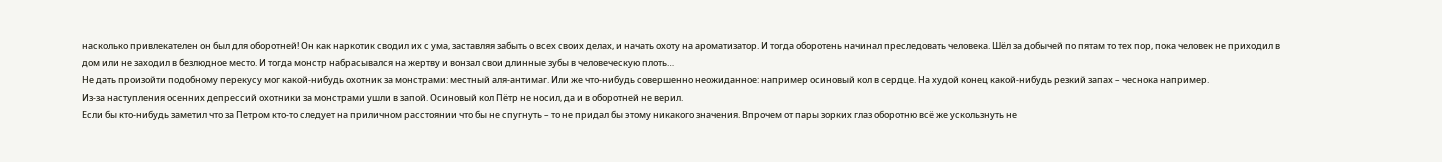насколько привлекателен он был для оборотней! Он как наркотик сводил их с ума, заставляя забыть о всех своих делах, и начать охоту на ароматизатор. И тогда оборотень начинал преследовать человека. Шёл за добычей по пятам то тех пор, пока человек не приходил в дом или не заходил в безлюдное место. И тогда монстр набрасывался на жертву и вонзал свои длинные зубы в человеческую плоть…
Не дать произойти подобному перекусу мог какой-нибудь охотник за монстрами: местный аля-антимаг. Или же что-нибудь совершенно неожиданное: например осиновый кол в сердце. На худой конец какой-нибудь резкий запах – чеснока например.
Из-за наступления осенних депрессий охотники за монстрами ушли в запой. Осиновый кол Пётр не носил, да и в оборотней не верил.
Если бы кто-нибудь заметил что за Петром кто-то следует на приличном расстоянии что бы не спугнуть – то не придал бы этому никакого значения. Впрочем от пары зорких глаз оборотню всё же ускользнуть не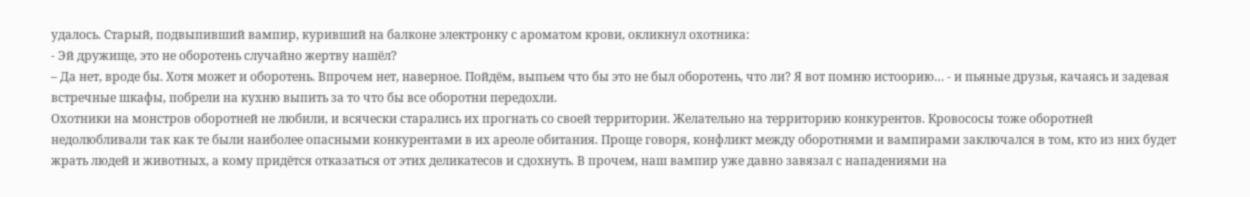удалось. Старый, подвыпивший вампир, куривший на балконе электронку с ароматом крови, окликнул охотника:
- Эй дружище, это не оборотень случайно жертву нашёл?
– Да нет, вроде бы. Хотя может и оборотень. Впрочем нет, наверное. Пойдём, выпьем что бы это не был оборотень, что ли? Я вот помню истоорию… - и пьяные друзья, качаясь и задевая встречные шкафы, побрели на кухню выпить за то что бы все оборотни передохли.
Охотники на монстров оборотней не любили, и всячески старались их прогнать со своей территории. Желательно на территорию конкурентов. Кровососы тоже оборотней недолюбливали так как те были наиболее опасными конкурентами в их ареоле обитания. Проще говоря, конфликт между оборотнями и вампирами заключался в том, кто из них будет жрать людей и животных, а кому придётся отказаться от этих деликатесов и сдохнуть. В прочем, наш вампир уже давно завязал с нападениями на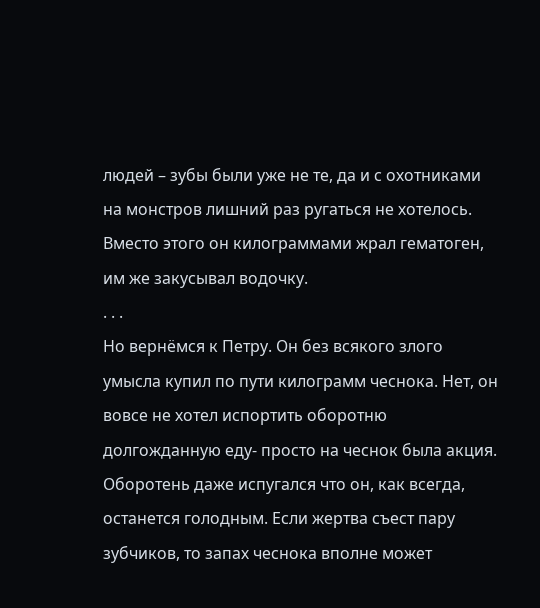людей – зубы были уже не те, да и с охотниками на монстров лишний раз ругаться не хотелось. Вместо этого он килограммами жрал гематоген, им же закусывал водочку.
. . .
Но вернёмся к Петру. Он без всякого злого умысла купил по пути килограмм чеснока. Нет, он вовсе не хотел испортить оборотню долгожданную еду- просто на чеснок была акция. Оборотень даже испугался что он, как всегда, останется голодным. Если жертва съест пару зубчиков, то запах чеснока вполне может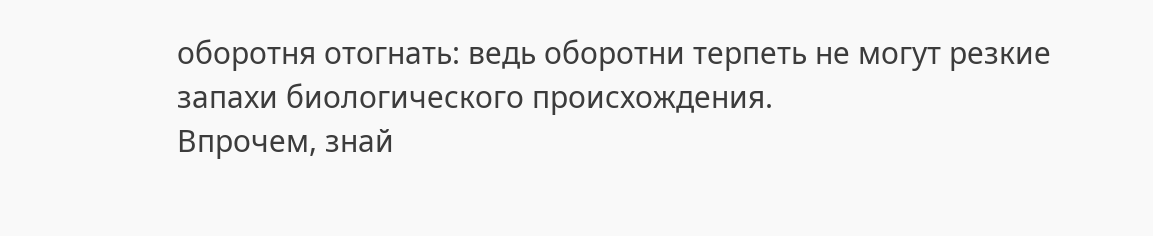оборотня отогнать: ведь оборотни терпеть не могут резкие запахи биологического происхождения.
Впрочем, знай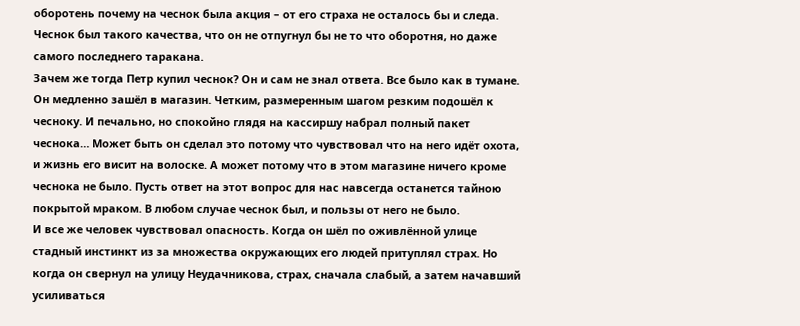оборотень почему на чеснок была акция – от его страха не осталось бы и следа. Чеснок был такого качества, что он не отпугнул бы не то что оборотня, но даже самого последнего таракана.
Зачем же тогда Петр купил чеснок? Он и сам не знал ответа. Все было как в тумане. Он медленно зашёл в магазин. Четким, размеренным шагом резким подошёл к чесноку. И печально, но спокойно глядя на кассиршу набрал полный пакет чеснока… Может быть он сделал это потому что чувствовал что на него идёт охота, и жизнь его висит на волоске. А может потому что в этом магазине ничего кроме чеснока не было. Пусть ответ на этот вопрос для нас навсегда останется тайною покрытой мраком. В любом случае чеснок был, и пользы от него не было.
И все же человек чувствовал опасность. Когда он шёл по оживлённой улице стадный инстинкт из за множества окружающих его людей притуплял страх. Но когда он свернул на улицу Неудачникова, страх, сначала слабый, а затем начавший усиливаться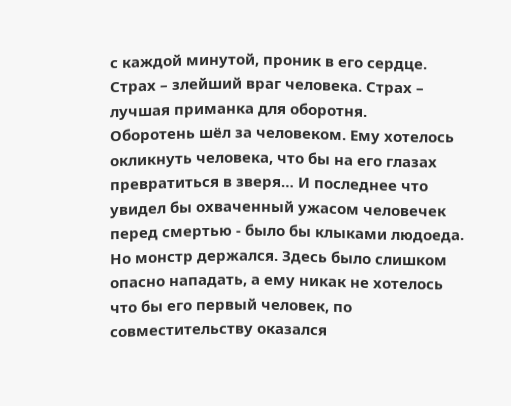с каждой минутой, проник в его сердце. Страх – злейший враг человека. Страх – лучшая приманка для оборотня.
Оборотень шёл за человеком. Ему хотелось окликнуть человека, что бы на его глазах превратиться в зверя… И последнее что увидел бы охваченный ужасом человечек перед смертью - было бы клыками людоеда. Но монстр держался. Здесь было слишком опасно нападать, а ему никак не хотелось что бы его первый человек, по совместительству оказался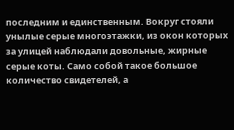последним и единственным. Вокруг стояли унылые серые многоэтажки, из окон которых за улицей наблюдали довольные, жирные серые коты. Само собой такое большое количество свидетелей, а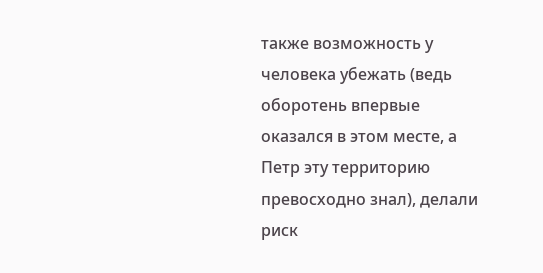также возможность у человека убежать (ведь оборотень впервые оказался в этом месте, а Петр эту территорию превосходно знал), делали риск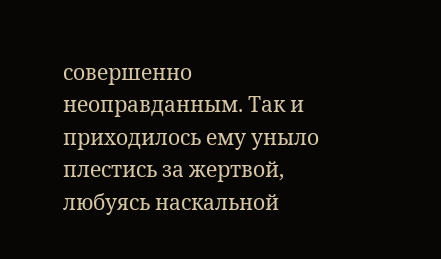совершенно неоправданным. Так и приходилось ему уныло плестись за жертвой, любуясь наскальной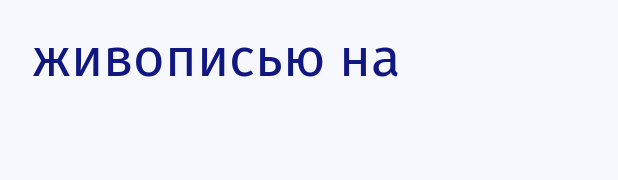живописью на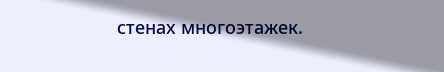стенах многоэтажек.